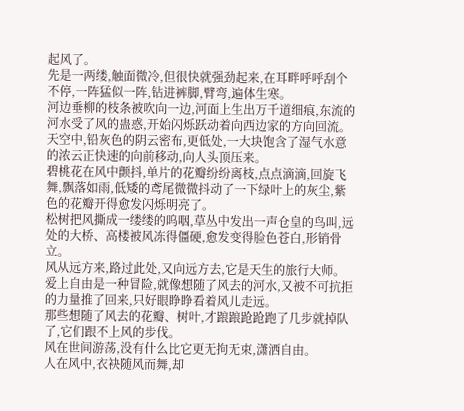起风了。
先是一两缕,触面微冷,但很快就强劲起来,在耳畔呼呼刮个不停,一阵猛似一阵,钻进裤脚,臂弯,遍体生寒。
河边垂柳的枝条被吹向一边,河面上生出万千道细痕,东流的河水受了风的蛊惑,开始闪烁跃动着向西边家的方向回流。
天空中,铅灰色的阴云密布,更低处,一大块饱含了湿气水意的浓云正快速的向前移动,向人头顶压来。
碧桃花在风中颤抖,单片的花瓣纷纷离枝,点点滴滴,回旋飞舞,飘落如雨,低矮的鸢尾微微抖动了一下绿叶上的灰尘,紫色的花瓣开得愈发闪烁明亮了。
松树把风撕成一缕缕的呜咽,草丛中发出一声仓皇的鸟叫,远处的大桥、高楼被风冻得僵硬,愈发变得脸色苍白,形销骨立。
风从远方来,路过此处,又向远方去,它是天生的旅行大师。
爱上自由是一种冒险,就像想随了风去的河水,又被不可抗拒的力量推了回来,只好眼睁睁看着风儿走远。
那些想随了风去的花瓣、树叶,才踉踉跄跄跑了几步就掉队了,它们跟不上风的步伐。
风在世间游荡,没有什么比它更无拘无束,潇洒自由。
人在风中,衣袂随风而舞,却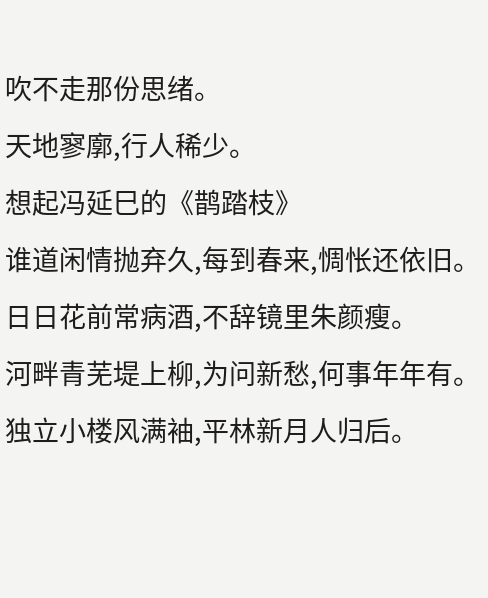吹不走那份思绪。
天地寥廓,行人稀少。
想起冯延巳的《鹊踏枝》
谁道闲情抛弃久,每到春来,惆怅还依旧。日日花前常病酒,不辞镜里朱颜瘦。
河畔青芜堤上柳,为问新愁,何事年年有。独立小楼风满袖,平林新月人归后。